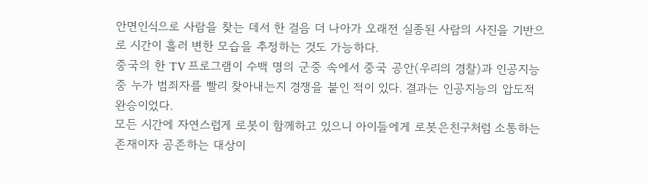안면인식으로 사람을 찾는 데서 한 걸음 더 나아가 오래전 실종된 사람의 사진을 기반으로 시간이 흘러 변한 모습을 추정하는 것도 가능하다.
중국의 한 TV 프로그램이 수백 명의 군중 속에서 중국 공안(우리의 경찰)과 인공지능 중 누가 범죄자를 빨리 찾아내는지 경쟁을 붙인 적이 있다. 결과는 인공지능의 압도적 완승이었다.
모든 시간에 자연스럽게 로봇이 함께하고 있으니 아이들에게 로봇은친구처럼 소통하는 존재이자 공존하는 대상이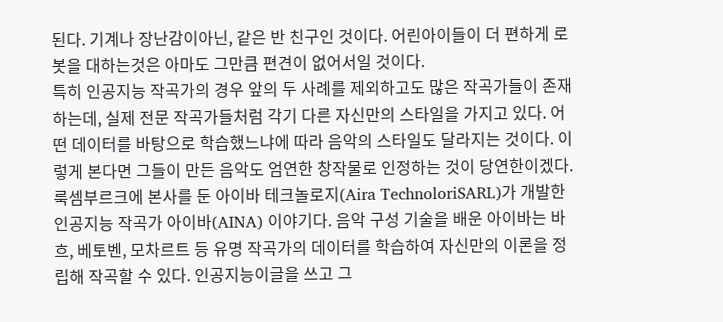된다. 기계나 장난감이아닌, 같은 반 친구인 것이다. 어린아이들이 더 편하게 로봇을 대하는것은 아마도 그만큼 편견이 없어서일 것이다.
특히 인공지능 작곡가의 경우 앞의 두 사례를 제외하고도 많은 작곡가들이 존재하는데, 실제 전문 작곡가들처럼 각기 다른 자신만의 스타일을 가지고 있다. 어떤 데이터를 바탕으로 학습했느냐에 따라 음악의 스타일도 달라지는 것이다. 이렇게 본다면 그들이 만든 음악도 엄연한 창작물로 인정하는 것이 당연한이겠다.
룩셈부르크에 본사를 둔 아이바 테크놀로지(Aira TechnoloriSARL)가 개발한 인공지능 작곡가 아이바(AINA) 이야기다. 음악 구성 기술을 배운 아이바는 바흐, 베토벤, 모차르트 등 유명 작곡가의 데이터를 학습하여 자신만의 이론을 정립해 작곡할 수 있다. 인공지능이글을 쓰고 그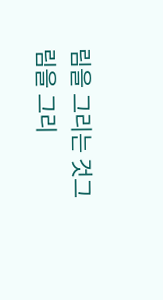림을 그리는 것그림을 그리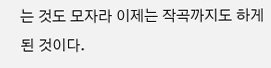는 것도 모자라 이제는 작곡까지도 하게 된 것이다.